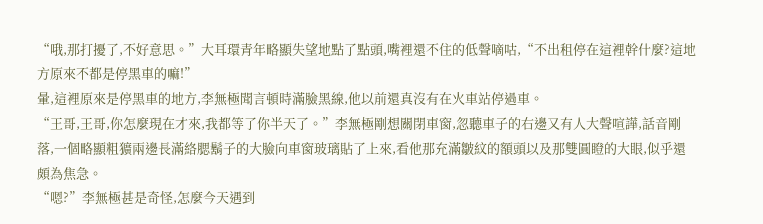“哦,那打擾了,不好意思。”大耳環青年略顯失望地點了點頭,嘴裡還不住的低聲嘀咕,“不出租停在這裡幹什麼?這地方原來不都是停黑車的嘛!”
暈,這裡原來是停黑車的地方,李無極聞言頓時滿臉黑線,他以前還真沒有在火車站停過車。
“王哥,王哥,你怎麼現在才來,我都等了你半天了。”李無極剛想關閉車窗,忽聽車子的右邊又有人大聲喧譁,話音剛落,一個略顯粗獷兩邊長滿絡腮鬍子的大臉向車窗玻璃貼了上來,看他那充滿皺紋的額頭以及那雙圓瞪的大眼,似乎還頗為焦急。
“嗯?”李無極甚是奇怪,怎麼今天遇到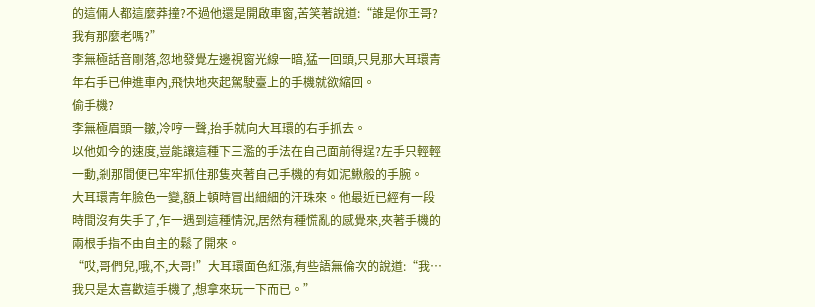的這倆人都這麼莽撞?不過他還是開啟車窗,苦笑著說道:“誰是你王哥?我有那麼老嗎?”
李無極話音剛落,忽地發覺左邊視窗光線一暗,猛一回頭,只見那大耳環青年右手已伸進車內,飛快地夾起駕駛臺上的手機就欲縮回。
偷手機?
李無極眉頭一皺,冷哼一聲,抬手就向大耳環的右手抓去。
以他如今的速度,豈能讓這種下三濫的手法在自己面前得逞?左手只輕輕一動,剎那間便已牢牢抓住那隻夾著自己手機的有如泥鰍般的手腕。
大耳環青年臉色一變,額上頓時冒出細細的汗珠來。他最近已經有一段時間沒有失手了,乍一遇到這種情況,居然有種慌亂的感覺來,夾著手機的兩根手指不由自主的鬆了開來。
“哎,哥們兒,哦,不,大哥!”大耳環面色紅漲,有些語無倫次的說道:“我…我只是太喜歡這手機了,想拿來玩一下而已。”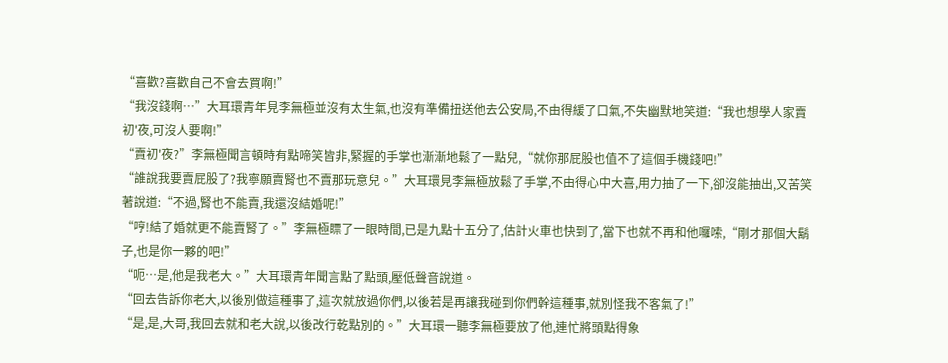“喜歡?喜歡自己不會去買啊!”
“我沒錢啊…”大耳環青年見李無極並沒有太生氣,也沒有準備扭送他去公安局,不由得緩了口氣,不失幽默地笑道:“我也想學人家賣初'夜,可沒人要啊!”
“賣初'夜?”李無極聞言頓時有點啼笑皆非,緊握的手掌也漸漸地鬆了一點兒,“就你那屁股也值不了這個手機錢吧!”
“誰說我要賣屁股了?我寧願賣腎也不賣那玩意兒。”大耳環見李無極放鬆了手掌,不由得心中大喜,用力抽了一下,卻沒能抽出,又苦笑著說道:“不過,腎也不能賣,我還沒結婚呢!”
“哼!結了婚就更不能賣腎了。”李無極瞟了一眼時間,已是九點十五分了,估計火車也快到了,當下也就不再和他囉嗦,“剛才那個大鬍子,也是你一夥的吧!”
“呃…是,他是我老大。”大耳環青年聞言點了點頭,壓低聲音說道。
“回去告訴你老大,以後別做這種事了,這次就放過你們,以後若是再讓我碰到你們幹這種事,就別怪我不客氣了!”
“是,是,大哥,我回去就和老大說,以後改行乾點別的。”大耳環一聽李無極要放了他,連忙將頭點得象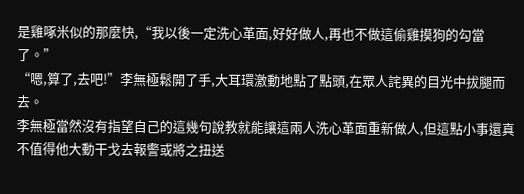是雞啄米似的那麼快,“我以後一定洗心革面,好好做人,再也不做這偷雞摸狗的勾當了。”
“嗯,算了,去吧!”李無極鬆開了手,大耳環激動地點了點頭,在眾人詫異的目光中拔腿而去。
李無極當然沒有指望自己的這幾句說教就能讓這兩人洗心革面重新做人,但這點小事還真不值得他大動干戈去報警或將之扭送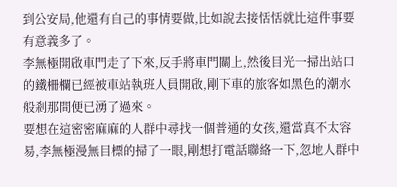到公安局,他還有自己的事情要做,比如說去接恬恬就比這件事要有意義多了。
李無極開啟車門走了下來,反手將車門關上,然後目光一掃出站口的鐵柵欄已經被車站執班人員開啟,剛下車的旅客如黑色的潮水般剎那間便已湧了過來。
要想在這密密麻麻的人群中尋找一個普通的女孩,還當真不太容易,李無極漫無目標的掃了一眼,剛想打電話聯絡一下,忽地人群中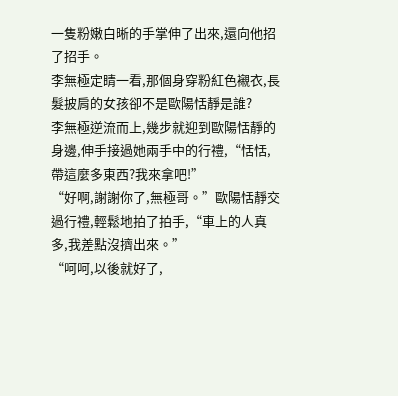一隻粉嫩白晰的手掌伸了出來,還向他招了招手。
李無極定睛一看,那個身穿粉紅色襯衣,長髮披肩的女孩卻不是歐陽恬靜是誰?
李無極逆流而上,幾步就迎到歐陽恬靜的身邊,伸手接過她兩手中的行禮,“恬恬,帶這麼多東西?我來拿吧!”
“好啊,謝謝你了,無極哥。”歐陽恬靜交過行禮,輕鬆地拍了拍手,“車上的人真多,我差點沒擠出來。”
“呵呵,以後就好了,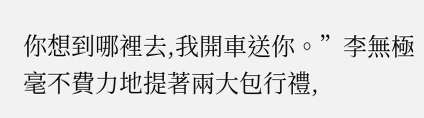你想到哪裡去,我開車送你。”李無極毫不費力地提著兩大包行禮,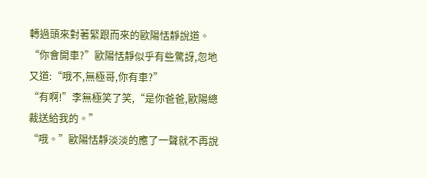轉過頭來對著緊跟而來的歐陽恬靜說道。
“你會開車?”歐陽恬靜似乎有些驚訝,忽地又道:“哦不,無極哥,你有車?”
“有啊!”李無極笑了笑,“是你爸爸,歐陽總裁送給我的。”
“哦。”歐陽恬靜淡淡的應了一聲就不再說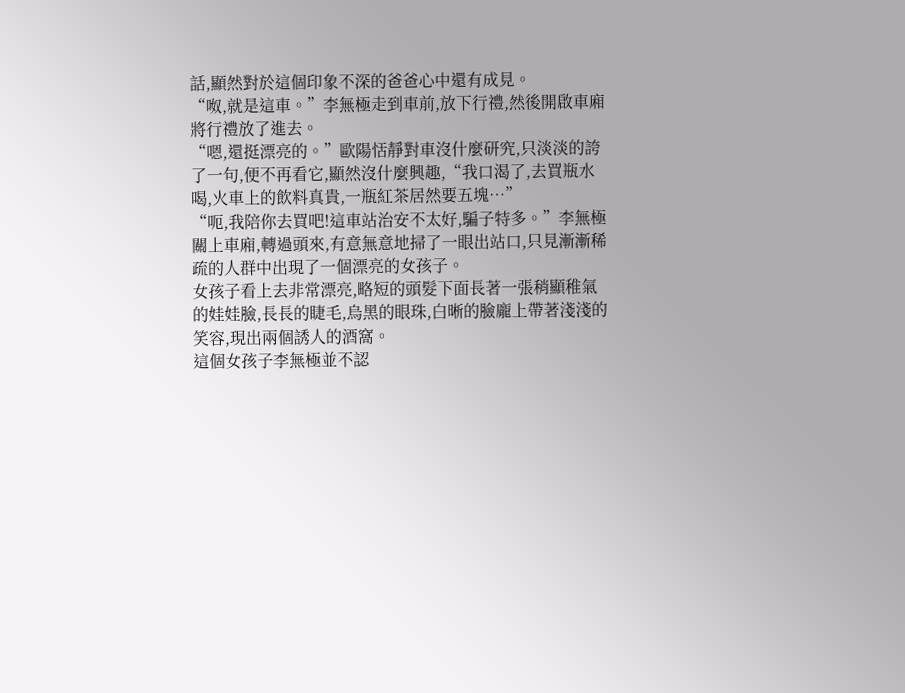話,顯然對於這個印象不深的爸爸心中還有成見。
“呶,就是這車。”李無極走到車前,放下行禮,然後開啟車廂將行禮放了進去。
“嗯,還挺漂亮的。”歐陽恬靜對車沒什麼研究,只淡淡的誇了一句,便不再看它,顯然沒什麼興趣,“我口渴了,去買瓶水喝,火車上的飲料真貴,一瓶紅茶居然要五塊…”
“呃,我陪你去買吧!這車站治安不太好,騙子特多。”李無極關上車廂,轉過頭來,有意無意地掃了一眼出站口,只見漸漸稀疏的人群中出現了一個漂亮的女孩子。
女孩子看上去非常漂亮,略短的頭髮下面長著一張稍顯稚氣的娃娃臉,長長的睫毛,烏黑的眼珠,白晰的臉龐上帶著淺淺的笑容,現出兩個誘人的酒窩。
這個女孩子李無極並不認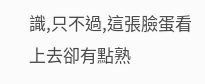識,只不過,這張臉蛋看上去卻有點熟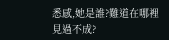悉感,她是誰?難道在哪裡見過不成?